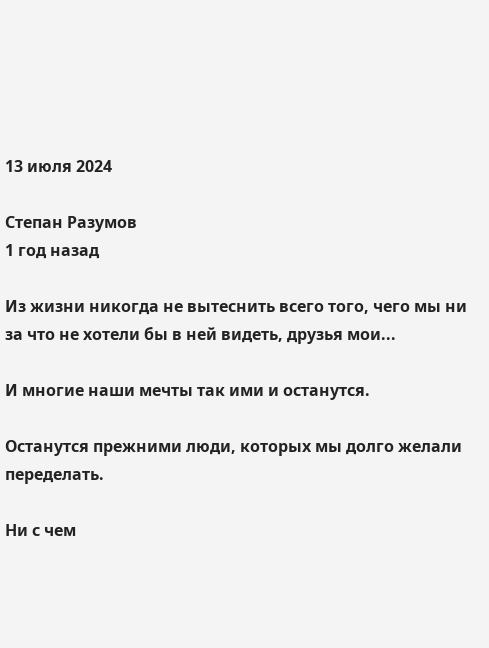13 июля 2024

Степан Разумов
1 год назад

Из жизни никогда не вытеснить всего того, чего мы ни за что не хотели бы в ней видеть, друзья мои...

И многие наши мечты так ими и останутся.

Останутся прежними люди, которых мы долго желали переделать.

Ни с чем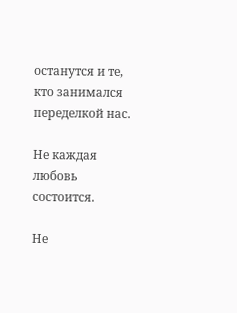останутся и те, кто занимался переделкой нас.

Не каждая любовь состоится.

Не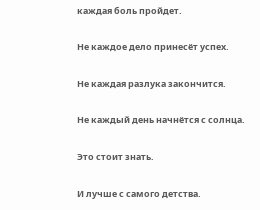каждая боль пройдет.

Не каждое дело принесёт успех.

Не каждая разлука закончится.

Не каждый день начнётся с солнца.

Это стоит знать.

И лучше с самого детства.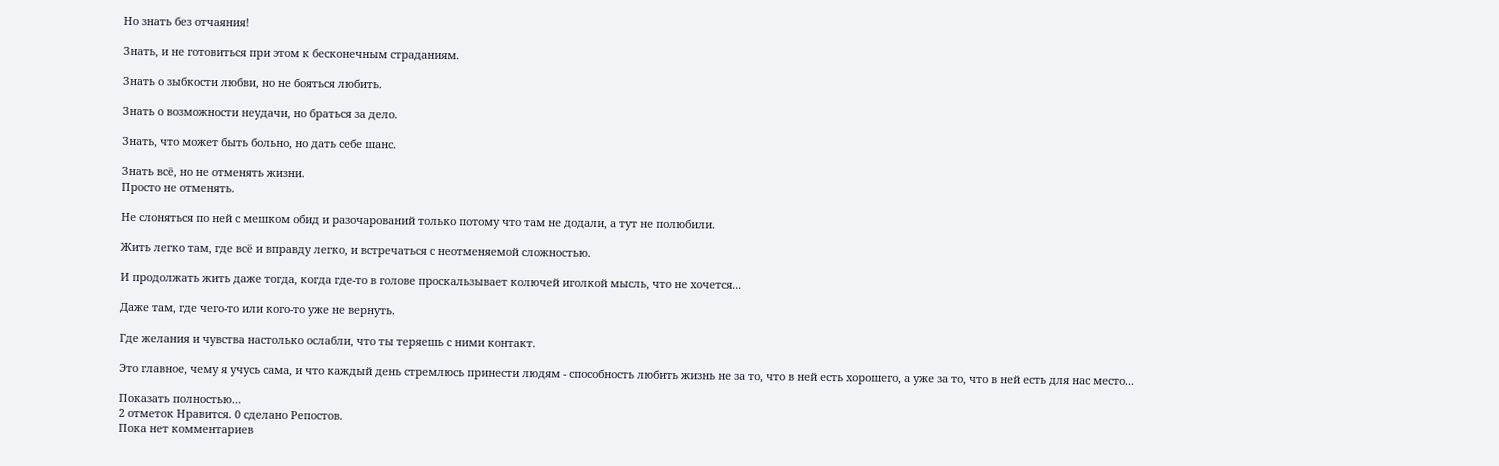Но знать без отчаяния!

Знать, и не готовиться при этом к бесконечным страданиям.

Знать о зыбкости любви, но не бояться любить.

Знать о возможности неудачи, но браться за дело.

Знать, что может быть больно, но дать себе шанс.

Знать всё, но не отменять жизни.
Просто не отменять.

Не слоняться по ней с мешком обид и разочарований только потому что там не додали, а тут не полюбили.

Жить легко там, где всё и вправду легко, и встречаться с неотменяемой сложностью.

И продолжать жить даже тогда, когда где-то в голове проскальзывает колючей иголкой мысль, что не хочется...

Даже там, где чего-то или кого-то уже не вернуть.

Где желания и чувства настолько ослабли, что ты теряешь с ними контакт.

Это главное, чему я учусь сама, и что каждый день стремлюсь принести людям - способность любить жизнь не за то, что в ней есть хорошего, а уже за то, что в ней есть для нас место...

Показать полностью…
2 отметок Нравится. 0 сделано Репостов.
Пока нет комментариев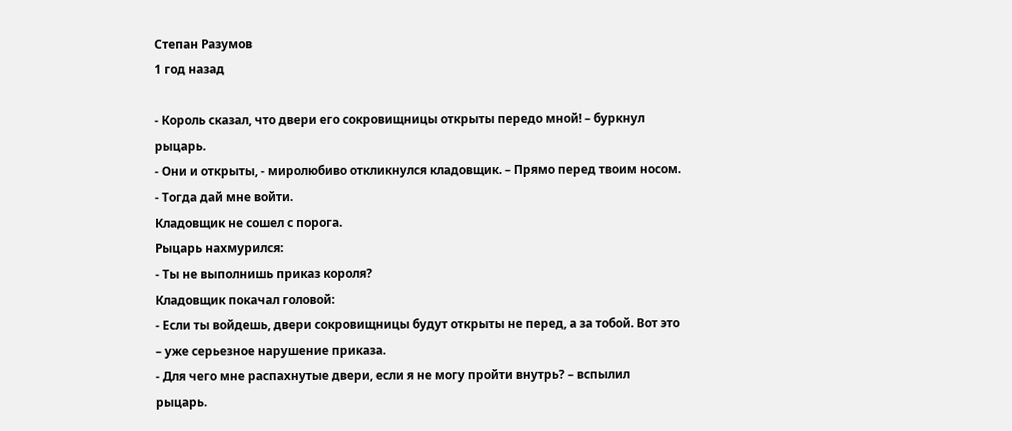Степан Разумов
1 год назад

- Король сказал, что двери его сокровищницы открыты передо мной! – буркнул рыцарь.
- Они и открыты, - миролюбиво откликнулся кладовщик. – Прямо перед твоим носом.
- Тогда дай мне войти.
Кладовщик не сошел с порога.
Рыцарь нахмурился:
- Ты не выполнишь приказ короля?
Кладовщик покачал головой:
- Если ты войдешь, двери сокровищницы будут открыты не перед, а за тобой. Вот это – уже серьезное нарушение приказа.
- Для чего мне распахнутые двери, если я не могу пройти внутрь? – вспылил рыцарь.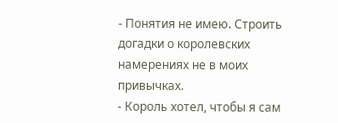- Понятия не имею. Строить догадки о королевских намерениях не в моих привычках.
- Король хотел, чтобы я сам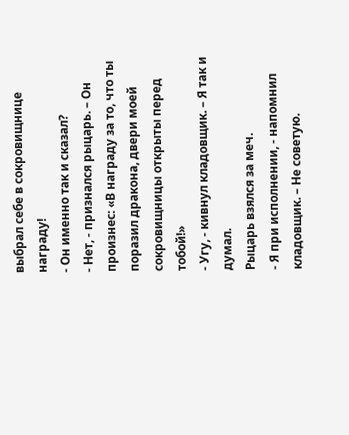выбрал себе в сокровищнице награду!
- Он именно так и сказал?
- Нет, - признался рыцарь. – Он произнес: «В награду за то, что ты поразил дракона, двери моей сокровищницы открыты перед тобой!»
- Угу, - кивнул кладовщик. – Я так и думал.
Рыцарь взялся за меч.
- Я при исполнении, - напомнил кладовщик. – Не советую.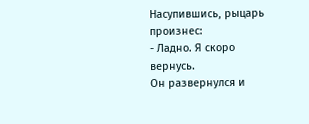Насупившись, рыцарь произнес:
- Ладно. Я скоро вернусь.
Он развернулся и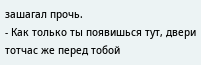зашагал прочь.
- Как только ты появишься тут, двери тотчас же перед тобой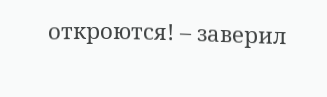откроются! – заверил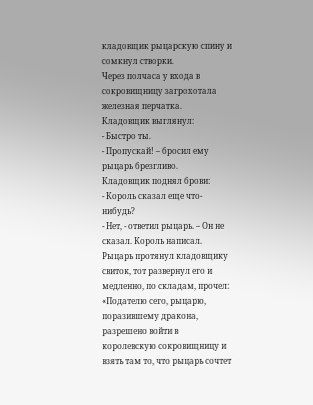кладовщик рыцарскую спину и сомкнул створки.
Через полчаса у входа в сокровищницу загрохотала железная перчатка.
Кладовщик выглянул:
- Быстро ты.
- Пропускай! – бросил ему рыцарь брезгливо.
Кладовщик поднял брови:
- Король сказал еще что-нибудь?
- Нет, - ответил рыцарь. – Он не сказал. Король написал.
Рыцарь протянул кладовщику свиток, тот развернул его и медленно, по складам, прочел: «Подателю сего, рыцарю, поразившему дракона, разрешено войти в королевскую сокровищницу и взять там то, что рыцарь сочтет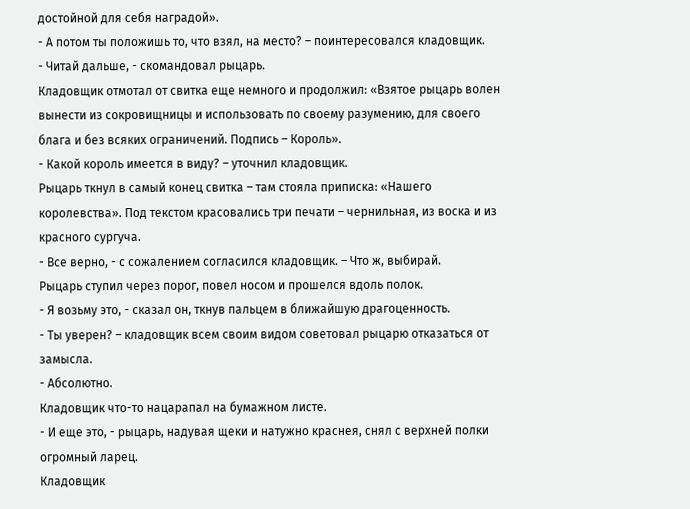достойной для себя наградой».
- А потом ты положишь то, что взял, на место? – поинтересовался кладовщик.
- Читай дальше, - скомандовал рыцарь.
Кладовщик отмотал от свитка еще немного и продолжил: «Взятое рыцарь волен вынести из сокровищницы и использовать по своему разумению, для своего блага и без всяких ограничений. Подпись – Король».
- Какой король имеется в виду? – уточнил кладовщик.
Рыцарь ткнул в самый конец свитка – там стояла приписка: «Нашего королевства». Под текстом красовались три печати – чернильная, из воска и из красного сургуча.
- Все верно, - с сожалением согласился кладовщик. – Что ж, выбирай.
Рыцарь ступил через порог, повел носом и прошелся вдоль полок.
- Я возьму это, - сказал он, ткнув пальцем в ближайшую драгоценность.
- Ты уверен? – кладовщик всем своим видом советовал рыцарю отказаться от замысла.
- Абсолютно.
Кладовщик что-то нацарапал на бумажном листе.
- И еще это, - рыцарь, надувая щеки и натужно краснея, снял с верхней полки огромный ларец.
Кладовщик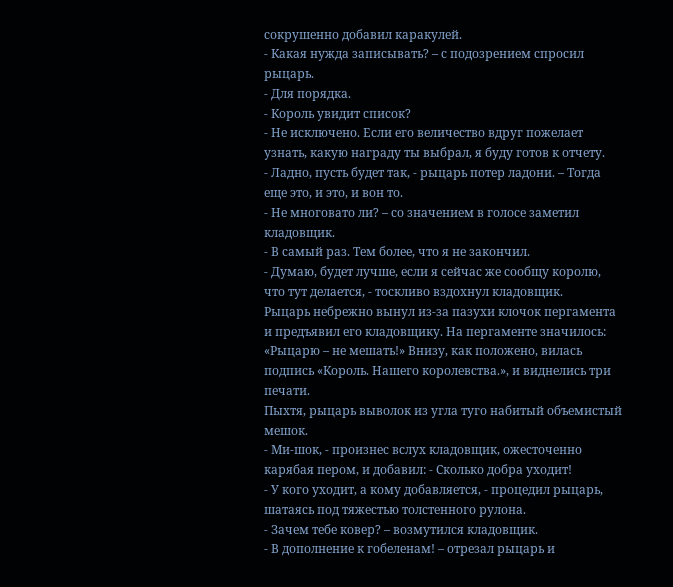сокрушенно добавил каракулей.
- Какая нужда записывать? – с подозрением спросил рыцарь.
- Для порядка.
- Король увидит список?
- Не исключено. Если его величество вдруг пожелает узнать, какую награду ты выбрал, я буду готов к отчету.
- Ладно, пусть будет так, - рыцарь потер ладони. – Тогда еще это, и это, и вон то.
- Не многовато ли? – со значением в голосе заметил кладовщик.
- В самый раз. Тем более, что я не закончил.
- Думаю, будет лучше, если я сейчас же сообщу королю, что тут делается, - тоскливо вздохнул кладовщик.
Рыцарь небрежно вынул из-за пазухи клочок пергамента и предъявил его кладовщику. На пергаменте значилось: «Рыцарю – не мешать!» Внизу, как положено, вилась подпись «Король. Нашего королевства.», и виднелись три печати.
Пыхтя, рыцарь выволок из угла туго набитый объемистый мешок.
- Ми-шок, - произнес вслух кладовщик, ожесточенно карябая пером, и добавил: - Сколько добра уходит!
- У кого уходит, а кому добавляется, - процедил рыцарь, шатаясь под тяжестью толстенного рулона.
- Зачем тебе ковер? – возмутился кладовщик.
- В дополнение к гобеленам! – отрезал рыцарь и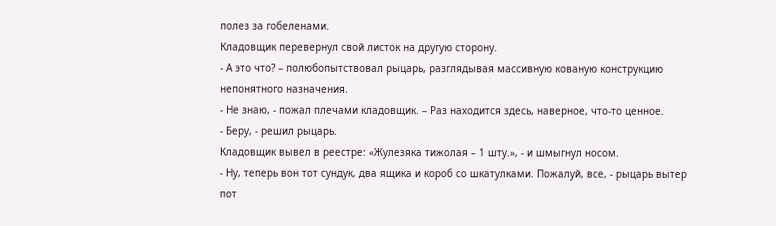полез за гобеленами.
Кладовщик перевернул свой листок на другую сторону.
- А это что? – полюбопытствовал рыцарь, разглядывая массивную кованую конструкцию непонятного назначения.
- Не знаю, - пожал плечами кладовщик. – Раз находится здесь, наверное, что-то ценное.
- Беру, - решил рыцарь.
Кладовщик вывел в реестре: «Жулезяка тижолая – 1 шту.», - и шмыгнул носом.
- Ну, теперь вон тот сундук, два ящика и короб со шкатулками. Пожалуй, все, - рыцарь вытер пот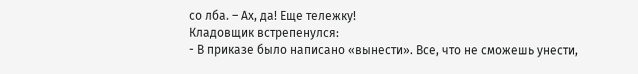со лба. – Ах, да! Еще тележку!
Кладовщик встрепенулся:
- В приказе было написано «вынести». Все, что не сможешь унести,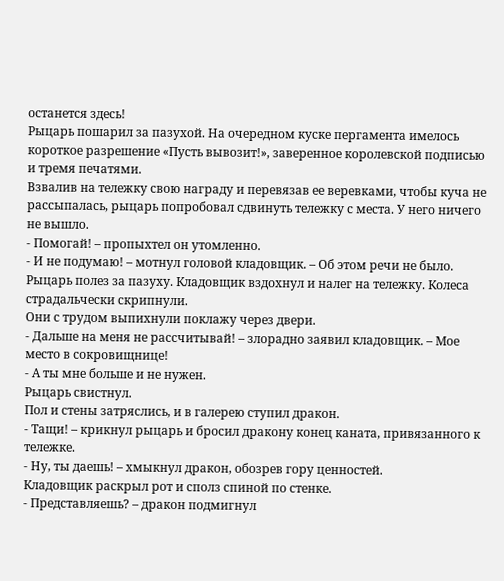останется здесь!
Рыцарь пошарил за пазухой. На очередном куске пергамента имелось короткое разрешение «Пусть вывозит!», заверенное королевской подписью и тремя печатями.
Взвалив на тележку свою награду и перевязав ее веревками, чтобы куча не рассыпалась, рыцарь попробовал сдвинуть тележку с места. У него ничего не вышло.
- Помогай! – пропыхтел он утомленно.
- И не подумаю! – мотнул головой кладовщик. – Об этом речи не было.
Рыцарь полез за пазуху. Кладовщик вздохнул и налег на тележку. Колеса страдальчески скрипнули.
Они с трудом выпихнули поклажу через двери.
- Дальше на меня не рассчитывай! – злорадно заявил кладовщик. – Мое место в сокровищнице!
- А ты мне больше и не нужен.
Рыцарь свистнул.
Пол и стены затряслись, и в галерею ступил дракон.
- Тащи! – крикнул рыцарь и бросил дракону конец каната, привязанного к тележке.
- Ну, ты даешь! – хмыкнул дракон, обозрев гору ценностей.
Кладовщик раскрыл рот и сполз спиной по стенке.
- Представляешь? – дракон подмигнул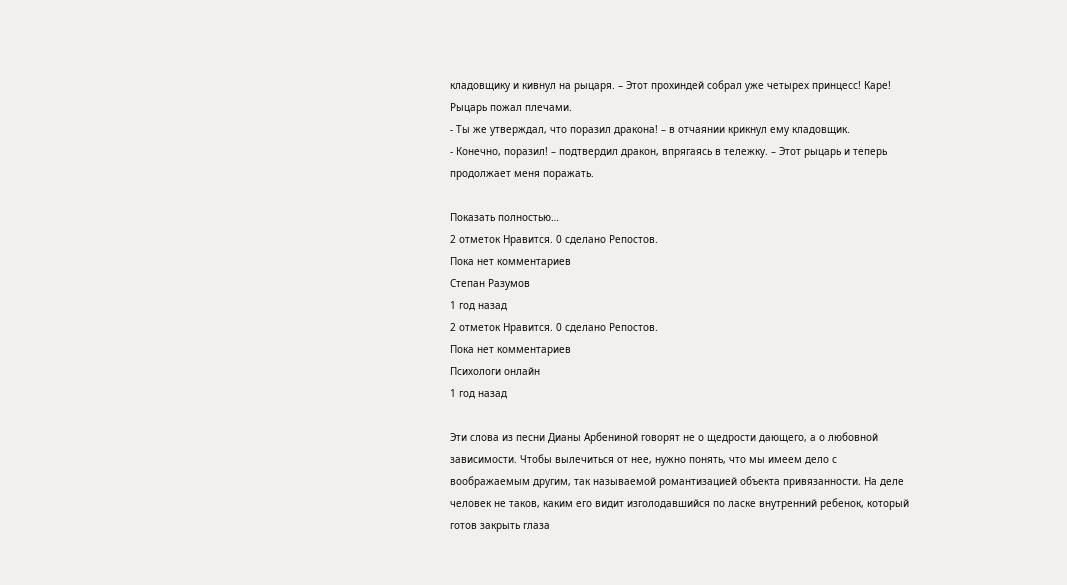кладовщику и кивнул на рыцаря. – Этот прохиндей собрал уже четырех принцесс! Каре!
Рыцарь пожал плечами.
- Ты же утверждал, что поразил дракона! – в отчаянии крикнул ему кладовщик.
- Конечно, поразил! – подтвердил дракон, впрягаясь в тележку. – Этот рыцарь и теперь продолжает меня поражать.

Показать полностью…
2 отметок Нравится. 0 сделано Репостов.
Пока нет комментариев
Степан Разумов
1 год назад
2 отметок Нравится. 0 сделано Репостов.
Пока нет комментариев
Психологи онлайн
1 год назад

Эти слова из песни Дианы Арбениной говорят не о щедрости дающего, а о любовной зависимости. Чтобы вылечиться от нее, нужно понять, что мы имеем дело с воображаемым другим, так называемой романтизацией объекта привязанности. На деле человек не таков, каким его видит изголодавшийся по ласке внутренний ребенок, который готов закрыть глаза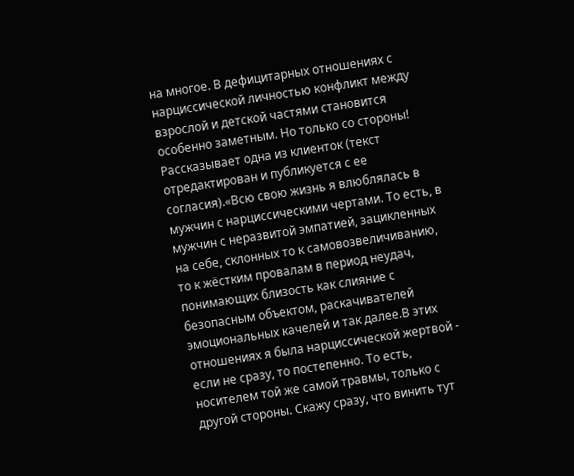на многое. В дефицитарных отношениях с нарциссической личностью конфликт между взрослой и детской частями становится особенно заметным. Но только со стороны! Рассказывает одна из клиенток (текст отредактирован и публикуется с ее согласия).«Всю свою жизнь я влюблялась в мужчин с нарциссическими чертами. То есть, в мужчин с неразвитой эмпатией, зацикленных на себе, склонных то к самовозвеличиванию, то к жёстким провалам в период неудач, понимающих близость как слияние с безопасным объектом, раскачивателей эмоциональных качелей и так далее.В этих отношениях я была нарциссической жертвой - если не сразу, то постепенно. То есть, носителем той же самой травмы, только с другой стороны. Скажу сразу, что винить тут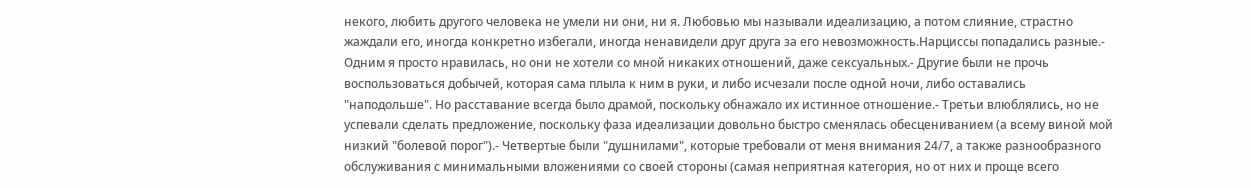некого, любить другого человека не умели ни они, ни я. Любовью мы называли идеализацию, а потом слияние, страстно жаждали его, иногда конкретно избегали, иногда ненавидели друг друга за его невозможность.Нарциссы попадались разные.- Одним я просто нравилась, но они не хотели со мной никаких отношений, даже сексуальных.- Другие были не прочь воспользоваться добычей, которая сама плыла к ним в руки, и либо исчезали после одной ночи, либо оставались "наподольше". Но расставание всегда было драмой, поскольку обнажало их истинное отношение.- Третьи влюблялись, но не успевали сделать предложение, поскольку фаза идеализации довольно быстро сменялась обесцениванием (а всему виной мой низкий "болевой порог").- Четвертые были "душнилами", которые требовали от меня внимания 24/7, а также разнообразного обслуживания с минимальными вложениями со своей стороны (самая неприятная категория, но от них и проще всего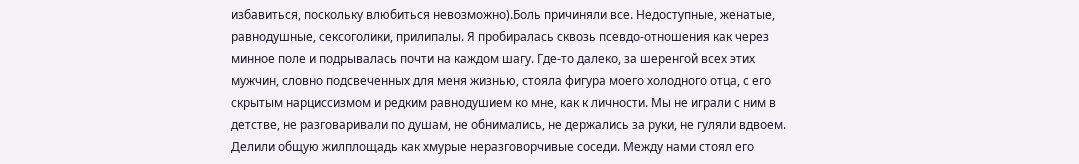избавиться, поскольку влюбиться невозможно).Боль причиняли все. Недоступные, женатые, равнодушные, сексоголики, прилипалы. Я пробиралась сквозь псевдо-отношения как через минное поле и подрывалась почти на каждом шагу. Где-то далеко, за шеренгой всех этих мужчин, словно подсвеченных для меня жизнью, стояла фигура моего холодного отца, с его скрытым нарциссизмом и редким равнодушием ко мне, как к личности. Мы не играли с ним в детстве, не разговаривали по душам, не обнимались, не держались за руки, не гуляли вдвоем. Делили общую жилплощадь как хмурые неразговорчивые соседи. Между нами стоял его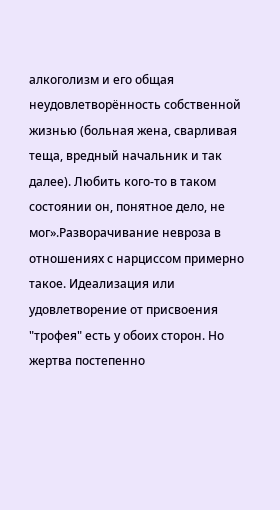алкоголизм и его общая неудовлетворённость собственной жизнью (больная жена, сварливая теща, вредный начальник и так далее). Любить кого-то в таком состоянии он, понятное дело, не мог».Разворачивание невроза в отношениях с нарциссом примерно такое. Идеализация или удовлетворение от присвоения "трофея" есть у обоих сторон. Но жертва постепенно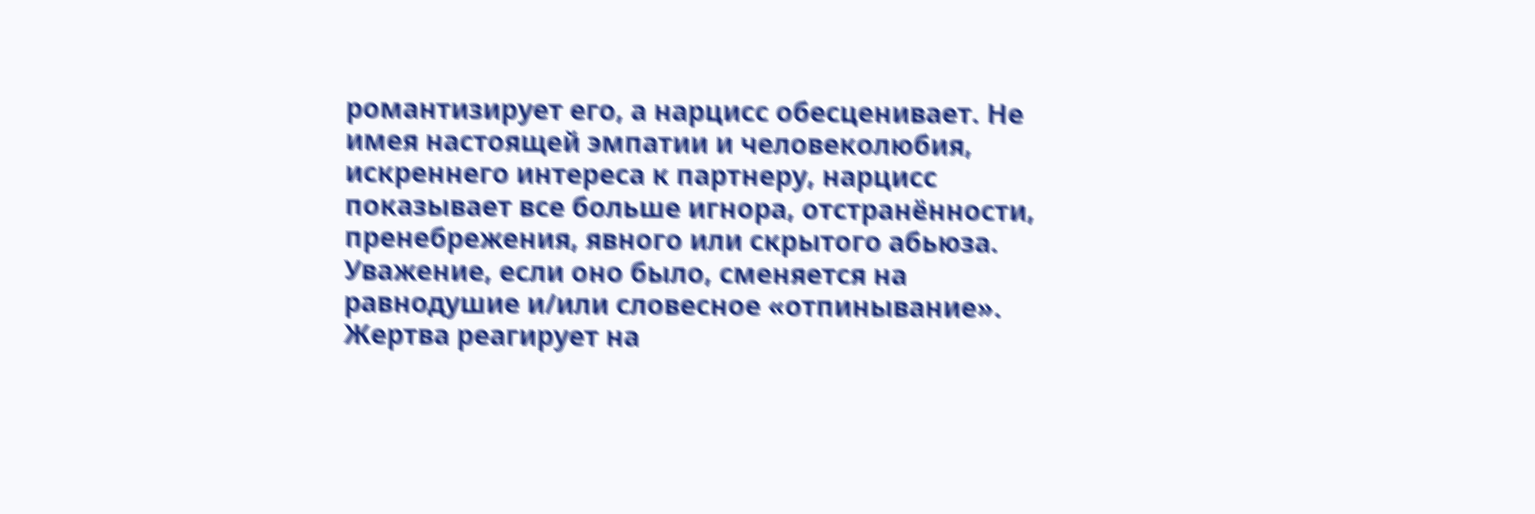романтизирует его, а нарцисс обесценивает. Не имея настоящей эмпатии и человеколюбия, искреннего интереса к партнеру, нарцисс показывает все больше игнора, отстранённости, пренебрежения, явного или скрытого абьюза. Уважение, если оно было, сменяется на равнодушие и/или словесное «отпинывание». Жертва реагирует на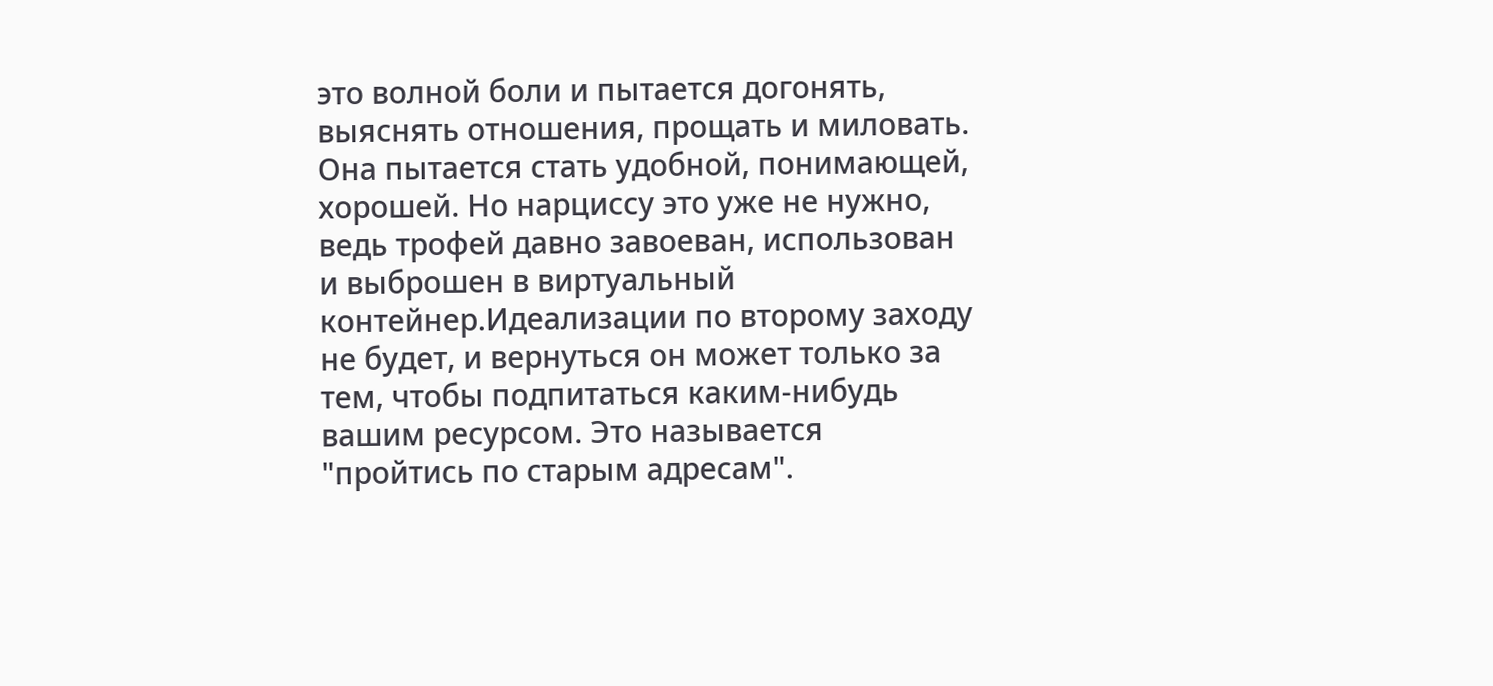это волной боли и пытается догонять, выяснять отношения, прощать и миловать. Она пытается стать удобной, понимающей, хорошей. Но нарциссу это уже не нужно, ведь трофей давно завоеван, использован и выброшен в виртуальный контейнер.Идеализации по второму заходу не будет, и вернуться он может только за тем, чтобы подпитаться каким-нибудь вашим ресурсом. Это называется "пройтись по старым адресам".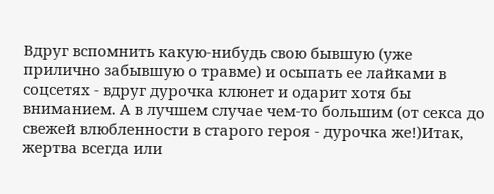Вдруг вспомнить какую-нибудь свою бывшую (уже прилично забывшую о травме) и осыпать ее лайками в соцсетях - вдруг дурочка клюнет и одарит хотя бы вниманием. А в лучшем случае чем-то большим (от секса до свежей влюбленности в старого героя - дурочка же!)Итак, жертва всегда или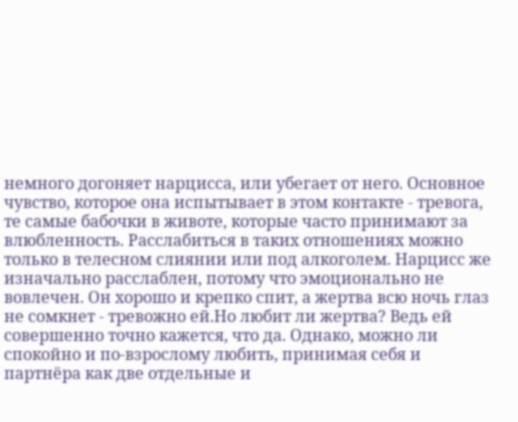немного догоняет нарцисса, или убегает от него. Основное чувство, которое она испытывает в этом контакте - тревога, те самые бабочки в животе, которые часто принимают за влюбленность. Расслабиться в таких отношениях можно только в телесном слиянии или под алкоголем. Нарцисс же изначально расслаблен, потому что эмоционально не вовлечен. Он хорошо и крепко спит, а жертва всю ночь глаз не сомкнет - тревожно ей.Но любит ли жертва? Ведь ей совершенно точно кажется, что да. Однако, можно ли спокойно и по-взрослому любить, принимая себя и партнёра как две отдельные и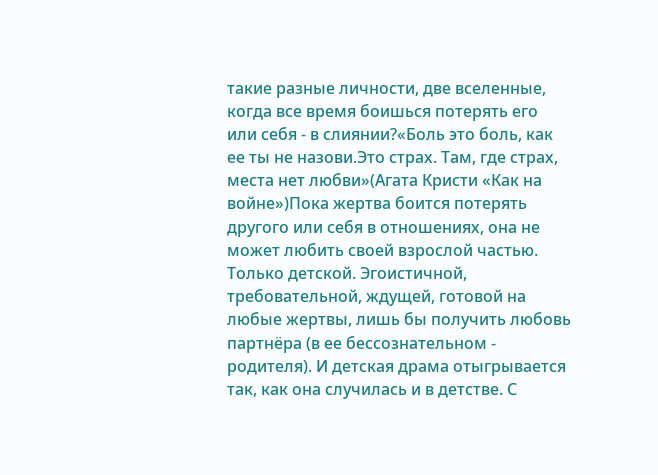такие разные личности, две вселенные, когда все время боишься потерять его или себя - в слиянии?«Боль это боль, как ее ты не назови.Это страх. Там, где страх, места нет любви»(Агата Кристи «Как на войне»)Пока жертва боится потерять другого или себя в отношениях, она не может любить своей взрослой частью. Только детской. Эгоистичной, требовательной, ждущей, готовой на любые жертвы, лишь бы получить любовь партнёра (в ее бессознательном - родителя). И детская драма отыгрывается так, как она случилась и в детстве. С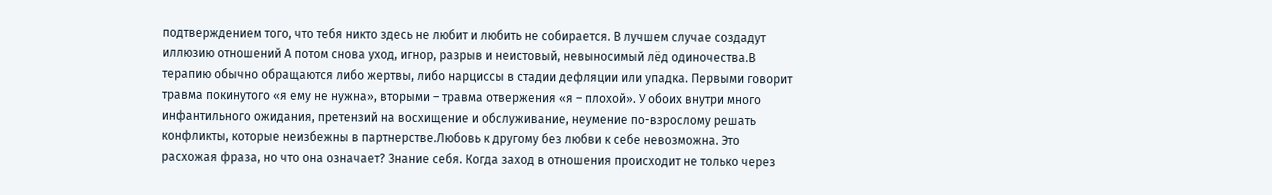подтверждением того, что тебя никто здесь не любит и любить не собирается. В лучшем случае создадут иллюзию отношений А потом снова уход, игнор, разрыв и неистовый, невыносимый лёд одиночества.В терапию обычно обращаются либо жертвы, либо нарциссы в стадии дефляции или упадка. Первыми говорит травма покинутого «я ему не нужна», вторыми – травма отвержения «я – плохой». У обоих внутри много инфантильного ожидания, претензий на восхищение и обслуживание, неумение по-взрослому решать конфликты, которые неизбежны в партнерстве.Любовь к другому без любви к себе невозможна. Это расхожая фраза, но что она означает? Знание себя. Когда заход в отношения происходит не только через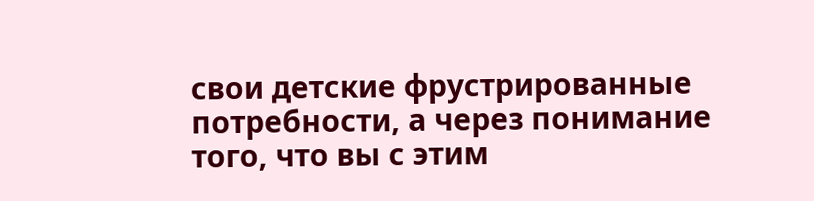свои детские фрустрированные потребности, а через понимание того, что вы с этим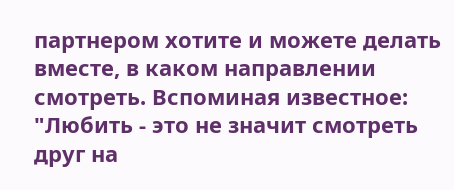партнером хотите и можете делать вместе, в каком направлении смотреть. Вспоминая известное: "Любить - это не значит смотреть друг на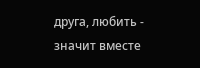друга, любить - значит вместе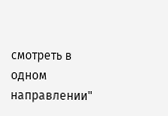смотреть в одном направлении"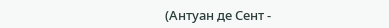(Антуан де Сент -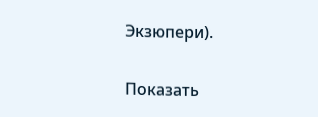Экзюпери).

Показать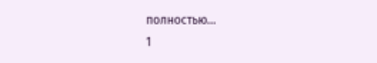полностью…
1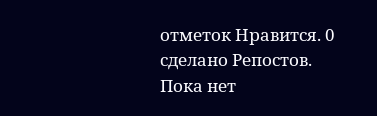отметок Нравится. 0 сделано Репостов.
Пока нет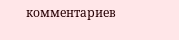комментариев